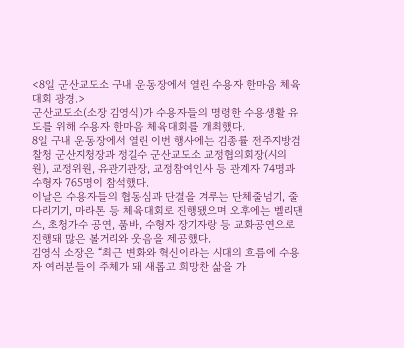<8일 군산교도소 구내 운동장에서 열린 수용자 한마음 체육대회 광경.>
군산교도소(소장 김영식)가 수용자들의 명령한 수용생활 유도를 위해 수용자 한마음 체육대회를 개최했다.
8일 구내 운동장에서 열린 이번 행사에는 김종률 전주지방검찰청 군산지청장과 정길수 군산교도소 교정협의회장(시의원), 교정위원, 유관기관장, 교정참여인사 등 관계자 74명과 수형자 765명이 참석했다.
이날은 수용자들의 협동심과 단결을 겨루는 단체줄넘기, 줄다리기기, 마라톤 등 체육대회로 진행됐으며 오후에는 벨리댄스, 초청가수 공연, 품바, 수형자 장기자랑 등 교화공연으로 진행돼 많은 볼거리와 웃음을 제공했다.
김영식 소장은 “최근 변화와 혁신이라는 시대의 흐름에 수용자 여러분들이 주체가 돼 새롭고 희망찬 삶을 가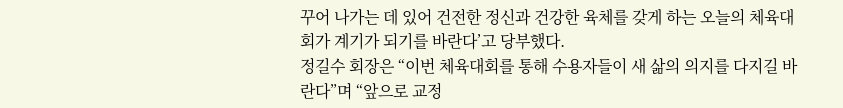꾸어 나가는 데 있어 건전한 정신과 건강한 육체를 갖게 하는 오늘의 체육대회가 계기가 되기를 바란다’고 당부했다.
정길수 회장은 “이번 체육대회를 통해 수용자들이 새 삶의 의지를 다지길 바란다”며 “앞으로 교정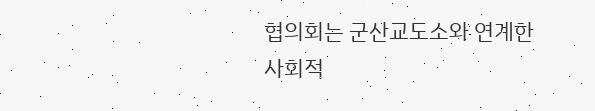협의회는 군산교도소와 연계한 사회적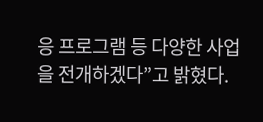응 프로그램 등 다양한 사업을 전개하겠다”고 밝혔다.